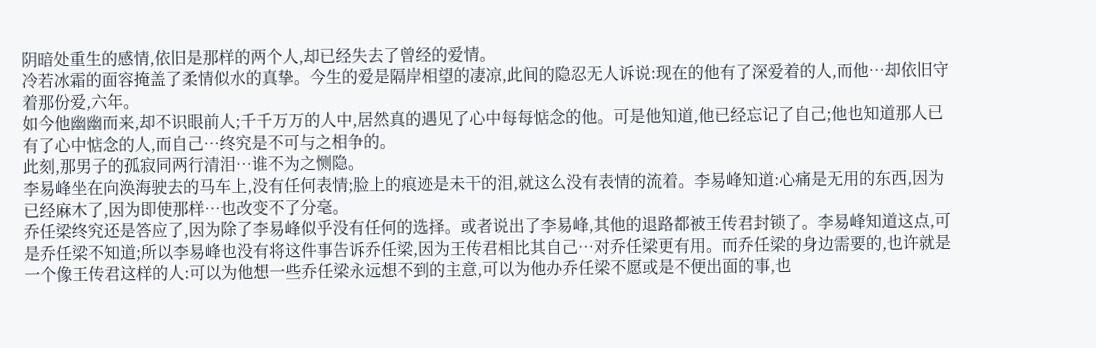阴暗处重生的感情,依旧是那样的两个人,却已经失去了曾经的爱情。
冷若冰霜的面容掩盖了柔情似水的真挚。今生的爱是隔岸相望的凄凉,此间的隐忍无人诉说:现在的他有了深爱着的人,而他…却依旧守着那份爱,六年。
如今他幽幽而来,却不识眼前人;千千万万的人中,居然真的遇见了心中每每惦念的他。可是他知道,他已经忘记了自己;他也知道那人已有了心中惦念的人,而自己…终究是不可与之相争的。
此刻,那男子的孤寂同两行清泪…谁不为之恻隐。
李易峰坐在向涣海驶去的马车上,没有任何表情;脸上的痕迹是未干的泪,就这么没有表情的流着。李易峰知道:心痛是无用的东西,因为已经麻木了,因为即使那样…也改变不了分毫。
乔任梁终究还是答应了,因为除了李易峰似乎没有任何的选择。或者说出了李易峰,其他的退路都被王传君封锁了。李易峰知道这点,可是乔任梁不知道;所以李易峰也没有将这件事告诉乔任梁,因为王传君相比其自己…对乔任梁更有用。而乔任梁的身边需要的,也许就是一个像王传君这样的人:可以为他想一些乔任梁永远想不到的主意,可以为他办乔任梁不愿或是不便出面的事,也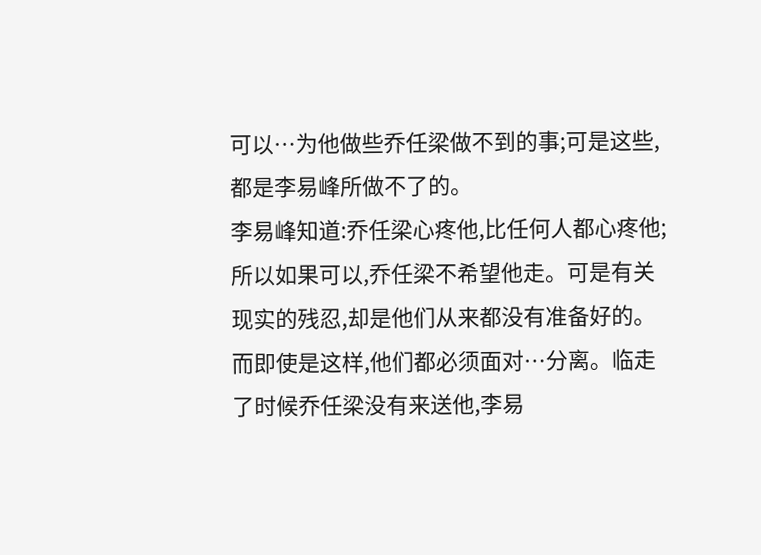可以…为他做些乔任梁做不到的事;可是这些,都是李易峰所做不了的。
李易峰知道:乔任梁心疼他,比任何人都心疼他;所以如果可以,乔任梁不希望他走。可是有关现实的残忍,却是他们从来都没有准备好的。而即使是这样,他们都必须面对…分离。临走了时候乔任梁没有来送他,李易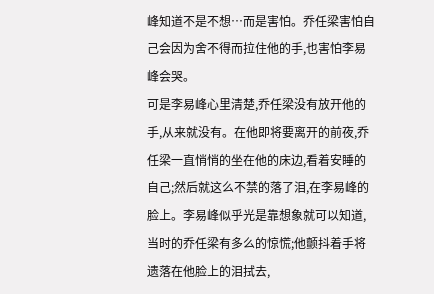峰知道不是不想…而是害怕。乔任梁害怕自己会因为舍不得而拉住他的手,也害怕李易峰会哭。
可是李易峰心里清楚,乔任梁没有放开他的手,从来就没有。在他即将要离开的前夜,乔任梁一直悄悄的坐在他的床边,看着安睡的自己;然后就这么不禁的落了泪,在李易峰的脸上。李易峰似乎光是靠想象就可以知道,当时的乔任梁有多么的惊慌;他颤抖着手将遗落在他脸上的泪拭去,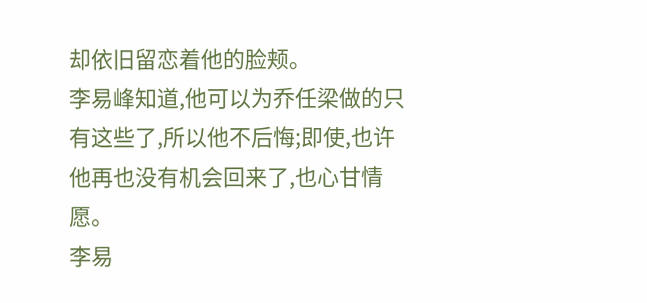却依旧留恋着他的脸颊。
李易峰知道,他可以为乔任梁做的只有这些了,所以他不后悔;即使,也许他再也没有机会回来了,也心甘情愿。
李易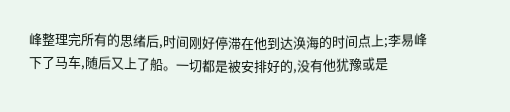峰整理完所有的思绪后,时间刚好停滞在他到达涣海的时间点上;李易峰下了马车,随后又上了船。一切都是被安排好的,没有他犹豫或是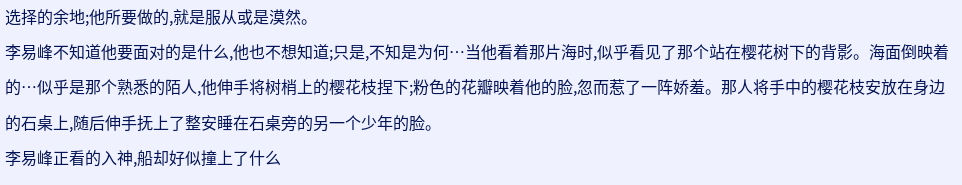选择的余地;他所要做的,就是服从或是漠然。
李易峰不知道他要面对的是什么,他也不想知道;只是,不知是为何…当他看着那片海时,似乎看见了那个站在樱花树下的背影。海面倒映着的…似乎是那个熟悉的陌人,他伸手将树梢上的樱花枝捏下;粉色的花瓣映着他的脸,忽而惹了一阵娇羞。那人将手中的樱花枝安放在身边的石桌上,随后伸手抚上了整安睡在石桌旁的另一个少年的脸。
李易峰正看的入神,船却好似撞上了什么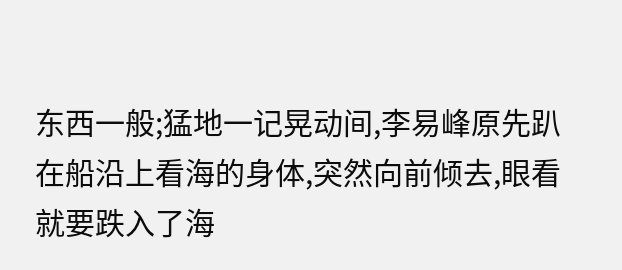东西一般;猛地一记晃动间,李易峰原先趴在船沿上看海的身体,突然向前倾去,眼看就要跌入了海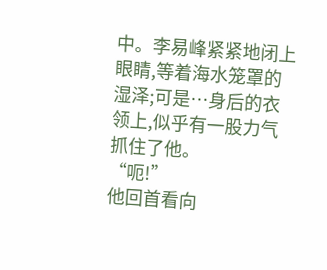中。李易峰紧紧地闭上眼睛,等着海水笼罩的湿泽;可是…身后的衣领上,似乎有一股力气抓住了他。
“呃!”
他回首看向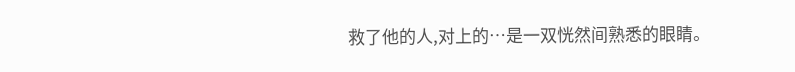救了他的人,对上的…是一双恍然间熟悉的眼睛。